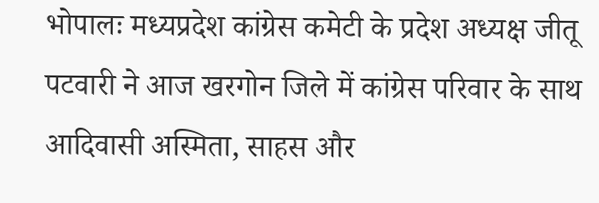भोपालः मध्यप्रदेश कांग्रेस कमेटी के प्रदेश अध्यक्ष जीतू पटवारी ने आज खरगोन जिले में कांग्रेस परिवार के साथ आदिवासी अस्मिता, साहस और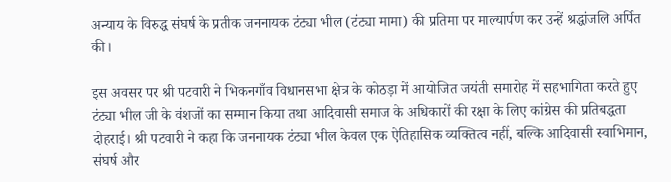अन्याय के विरुद्ध संघर्ष के प्रतीक जननायक टंट्या भील (टंट्या मामा) की प्रतिमा पर माल्यार्पण कर उन्हें श्रद्धांजलि अर्पित की।

इस अवसर पर श्री पटवारी ने भिकनगाँव विधानसभा क्षेत्र के कोठड़ा में आयोजित जयंती समारोह में सहभागिता करते हुए टंट्या भील जी के वंशजों का सम्मान किया तथा आदिवासी समाज के अधिकारों की रक्षा के लिए कांग्रेस की प्रतिबद्धता दोहराई। श्री पटवारी ने कहा कि जननायक टंट्या भील केवल एक ऐतिहासिक व्यक्तित्व नहीं, बल्कि आदिवासी स्वाभिमान, संघर्ष और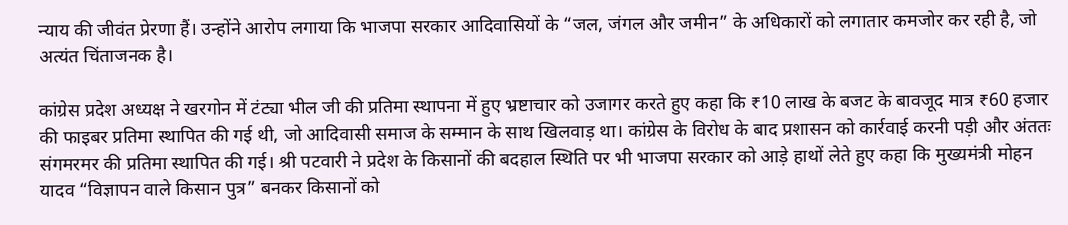न्याय की जीवंत प्रेरणा हैं। उन्होंने आरोप लगाया कि भाजपा सरकार आदिवासियों के “जल, जंगल और जमीन” के अधिकारों को लगातार कमजोर कर रही है, जो अत्यंत चिंताजनक है।

कांग्रेस प्रदेश अध्यक्ष ने खरगोन में टंट्या भील जी की प्रतिमा स्थापना में हुए भ्रष्टाचार को उजागर करते हुए कहा कि ₹10 लाख के बजट के बावजूद मात्र ₹60 हजार की फाइबर प्रतिमा स्थापित की गई थी, जो आदिवासी समाज के सम्मान के साथ खिलवाड़ था। कांग्रेस के विरोध के बाद प्रशासन को कार्रवाई करनी पड़ी और अंततः संगमरमर की प्रतिमा स्थापित की गई। श्री पटवारी ने प्रदेश के किसानों की बदहाल स्थिति पर भी भाजपा सरकार को आड़े हाथों लेते हुए कहा कि मुख्यमंत्री मोहन यादव “विज्ञापन वाले किसान पुत्र” बनकर किसानों को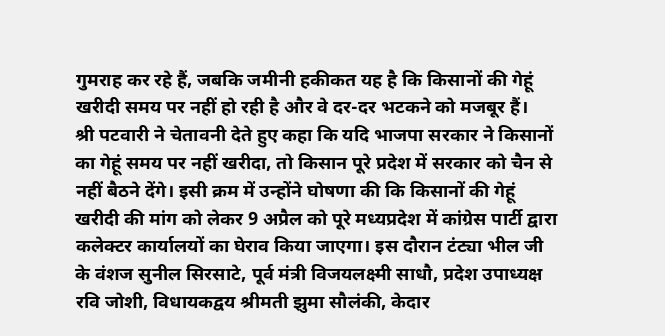गुमराह कर रहे हैं, जबकि जमीनी हकीकत यह है कि किसानों की गेहूं खरीदी समय पर नहीं हो रही है और वे दर-दर भटकने को मजबूर हैं।
श्री पटवारी ने चेतावनी देते हुए कहा कि यदि भाजपा सरकार ने किसानों का गेहूं समय पर नहीं खरीदा, तो किसान पूरे प्रदेश में सरकार को चैन से नहीं बैठने देंगे। इसी क्रम में उन्होंने घोषणा की कि किसानों की गेहूं खरीदी की मांग को लेकर 9 अप्रैल को पूरे मध्यप्रदेश में कांग्रेस पार्टी द्वारा कलेक्टर कार्यालयों का घेराव किया जाएगा। इस दौरान टंट्या भील जी के वंशज सुनील सिरसाटे, पूर्व मंत्री विजयलक्ष्मी साधौ, प्रदेश उपाध्यक्ष रवि जोशी, विधायकद्वय श्रीमती झुमा सौलंकी, केदार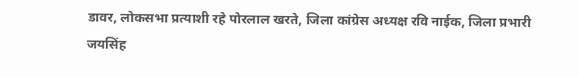डावर, लोकसभा प्रत्याशी रहे पोरलाल खरते, जिला कांग्रेस अध्यक्ष रवि नाईक, जिला प्रभारी जयसिंह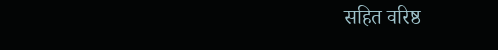सहित वरिष्ठ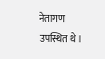नेतागण उपस्थित थे।